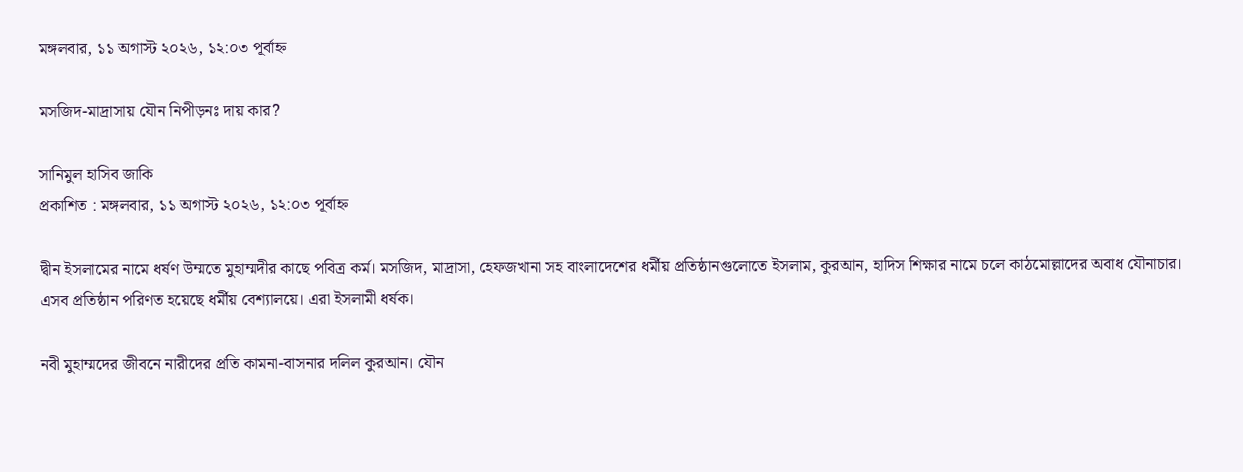মঙ্গলবার, ১১ অগাস্ট ২০২৬, ১২:০৩ পূর্বাহ্ন

মসজিদ-মাদ্রাসায় যৌন নিপীড়নঃ দায় কার?

সানিমুল হাসিব জাকি
প্রকাশিত : মঙ্গলবার, ১১ অগাস্ট ২০২৬, ১২:০৩ পূর্বাহ্ন

দ্বীন ইসলামের নামে ধর্ষণ উম্মতে মুহাম্মদীর কাছে পবিত্র কর্ম। মসজিদ, মাদ্রাসা, হেফজখানা সহ বাংলাদেশের ধর্মীয় প্রতিষ্ঠানগুলোতে ইসলাম, কুরআন, হাদিস শিক্ষার নামে চলে কাঠমোল্লাদের অবাধ যৌনাচার। এসব প্রতিষ্ঠান পরিণত হয়েছে ধর্মীয় বেশ্যালয়ে। এরা ইসলামী ধর্ষক।

নবী মুহাম্মদের জীবনে নারীদের প্রতি কামনা-বাসনার দলিল কুরআন। যৌন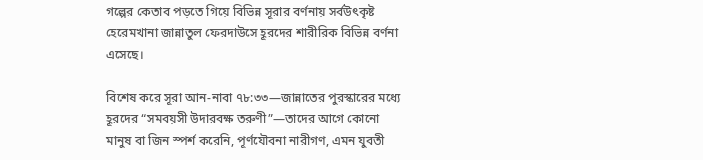গল্পের কেতাব পড়তে গিয়ে বিভিন্ন সূরার বর্ণনায় সর্বউৎকৃষ্ট হেরেমখানা জান্নাতুল ফেরদাউসে হূরদের শারীরিক বিভিন্ন বর্ণনা এসেছে।

বিশেষ করে সূরা আন-নাবা ৭৮:৩৩—জান্নাতের পুরস্কারের মধ্যে হূরদের “সমবয়সী উদারবক্ষ তরুণী”—তাদের আগে কোনো মানুষ বা জিন স্পর্শ করেনি, পূর্ণযৌবনা নারীগণ, এমন যুবতী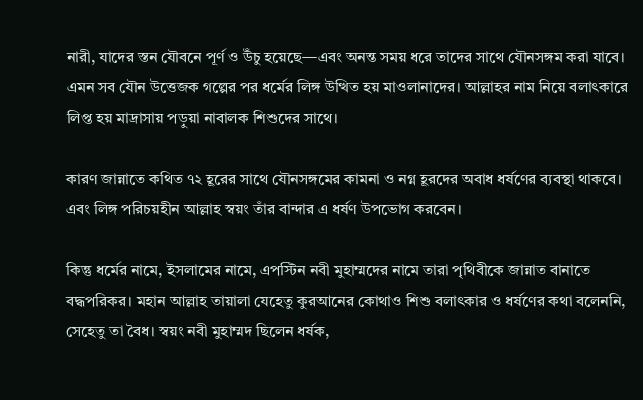নারী, যাদের স্তন যৌবনে পূর্ণ ও উঁচু হয়েছে—এবং অনন্ত সময় ধরে তাদের সাথে যৌনসঙ্গম করা যাবে। এমন সব যৌন উত্তেজক গল্পের পর ধর্মের লিঙ্গ উত্থিত হয় মাওলানাদের। আল্লাহর নাম নিয়ে বলাৎকারে লিপ্ত হয় মাদ্রাসায় পড়ুয়া নাবালক শিশুদের সাথে।

কারণ জান্নাতে কথিত ৭২ হূরের সাথে যৌনসঙ্গমের কামনা ও নগ্ন হূরদের অবাধ ধর্ষণের ব্যবস্থা থাকবে। এবং লিঙ্গ পরিচয়হীন আল্লাহ স্বয়ং তাঁর বান্দার এ ধর্ষণ উপভোগ করবেন।

কিন্তু ধর্মের নামে, ইসলামের নামে, এপস্টিন নবী মুহাম্মদের নামে তারা পৃথিবীকে জান্নাত বানাতে বদ্ধপরিকর। মহান আল্লাহ তায়ালা যেহেতু কুরআনের কোথাও শিশু বলাৎকার ও ধর্ষণের কথা বলেননি, সেহেতু তা বৈধ। স্বয়ং নবী মুহাম্মদ ছিলেন ধর্ষক,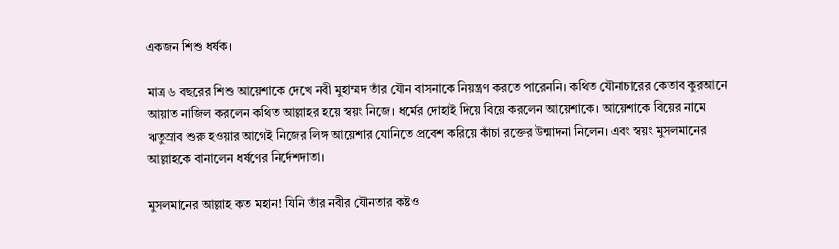একজন শিশু ধর্ষক।

মাত্র ৬ বছরের শিশু আয়েশাকে দেখে নবী মুহাম্মদ তাঁর যৌন বাসনাকে নিয়ন্ত্রণ করতে পারেননি। কথিত যৌনাচারের কেতাব কুরআনে আয়াত নাজিল করলেন কথিত আল্লাহর হয়ে স্বয়ং নিজে। ধর্মের দোহাই দিয়ে বিয়ে করলেন আয়েশাকে। আয়েশাকে বিয়ের নামে ঋতুস্রাব শুরু হওয়ার আগেই নিজের লিঙ্গ আয়েশার যোনিতে প্রবেশ করিয়ে কাঁচা রক্তের উন্মাদনা নিলেন। এবং স্বয়ং মুসলমানের আল্লাহকে বানালেন ধর্ষণের নির্দেশদাতা।

মুসলমানের আল্লাহ কত মহান! যিনি তাঁর নবীর যৌনতার কষ্টও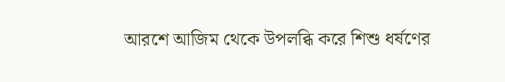আরশে আজিম থেকে উপলব্ধি করে শিশু ধর্ষণের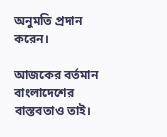অনুমতি প্রদান করেন।

আজকের বর্তমান বাংলাদেশের বাস্তবতাও তাই।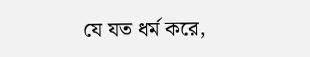যে যত ধর্ম করে,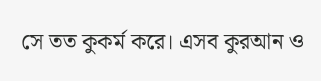সে তত কুকর্ম করে। এসব কুরআন ও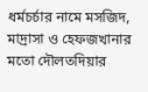ধর্মচর্চার নামে মসজিদ, মাদ্রাসা ও হেফজখানার মতো দৌলতদিয়ার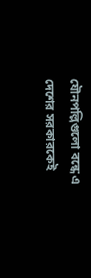যৌনপল্লিগুলো বন্ধে এ দেশের সরকারকেই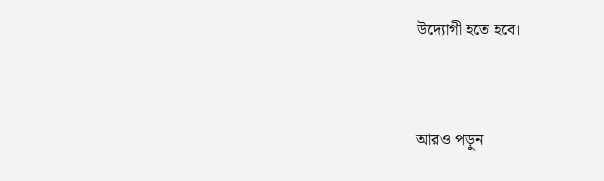উদ্যোগী হতে হবে।


আরও পড়ুন